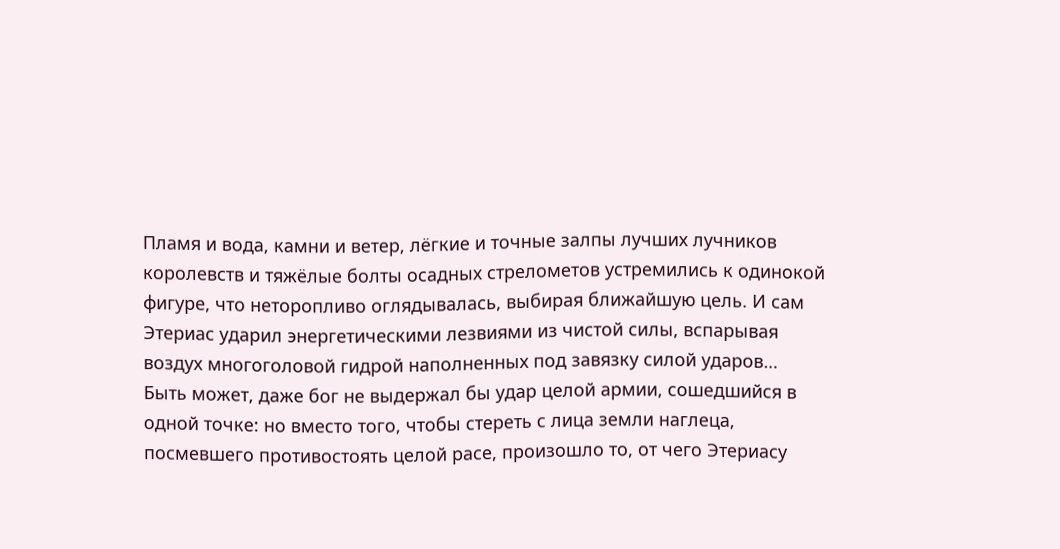Пламя и вода, камни и ветер, лёгкие и точные залпы лучших лучников королевств и тяжёлые болты осадных стрелометов устремились к одинокой фигуре, что неторопливо оглядывалась, выбирая ближайшую цель. И сам Этериас ударил энергетическими лезвиями из чистой силы, вспарывая воздух многоголовой гидрой наполненных под завязку силой ударов…
Быть может, даже бог не выдержал бы удар целой армии, сошедшийся в одной точке: но вместо того, чтобы стереть с лица земли наглеца, посмевшего противостоять целой расе, произошло то, от чего Этериасу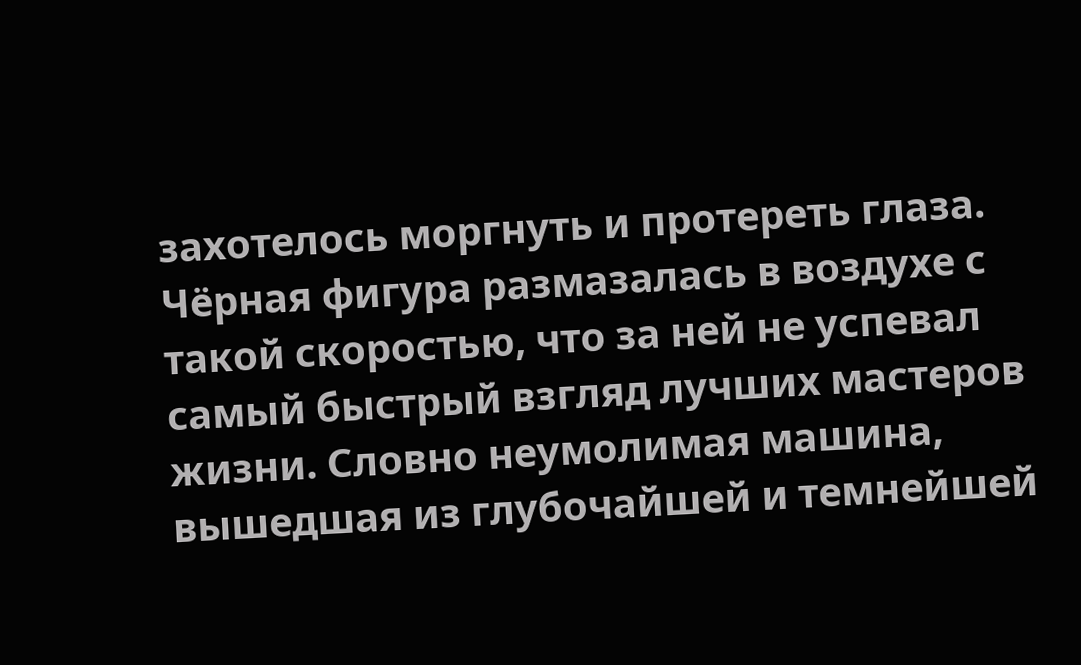захотелось моргнуть и протереть глаза.
Чёрная фигура размазалась в воздухе с такой скоростью, что за ней не успевал самый быстрый взгляд лучших мастеров жизни. Словно неумолимая машина, вышедшая из глубочайшей и темнейшей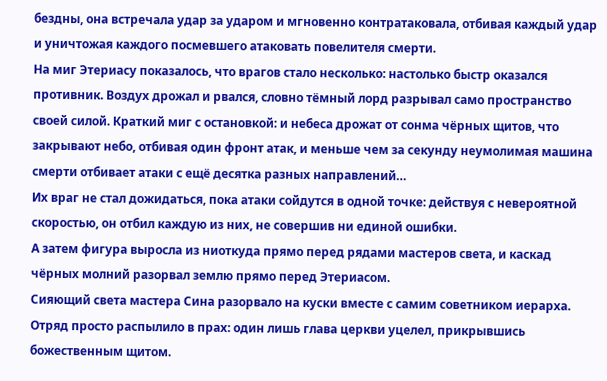бездны, она встречала удар за ударом и мгновенно контратаковала, отбивая каждый удар и уничтожая каждого посмевшего атаковать повелителя смерти.
На миг Этериасу показалось, что врагов стало несколько: настолько быстр оказался противник. Воздух дрожал и рвался, словно тёмный лорд разрывал само пространство своей силой. Краткий миг с остановкой: и небеса дрожат от сонма чёрных щитов, что закрывают небо, отбивая один фронт атак, и меньше чем за секунду неумолимая машина смерти отбивает атаки с ещё десятка разных направлений…
Их враг не стал дожидаться, пока атаки сойдутся в одной точке: действуя с невероятной скоростью, он отбил каждую из них, не совершив ни единой ошибки.
А затем фигура выросла из ниоткуда прямо перед рядами мастеров света, и каскад чёрных молний разорвал землю прямо перед Этериасом.
Сияющий света мастера Сина разорвало на куски вместе с самим советником иерарха. Отряд просто распылило в прах: один лишь глава церкви уцелел, прикрывшись божественным щитом.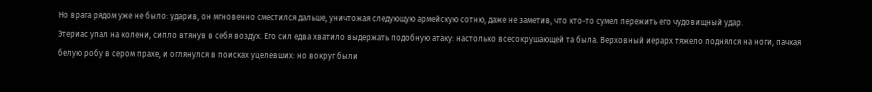Но врага рядом уже не было: ударив, он мгновенно сместился дальше, уничтожая следующую армейскую сотню, даже не заметив, что кто-то сумел пережить его чудовищный удар.
Этериас упал на колени, сипло втянув в себя воздух. Его сил едва хватило выдержать подобную атаку: настолько всесокрушающей та была. Верховный иерарх тяжело поднялся на ноги, пачкая белую робу в сером прахе, и оглянулся в поисках уцелевших: но вокруг были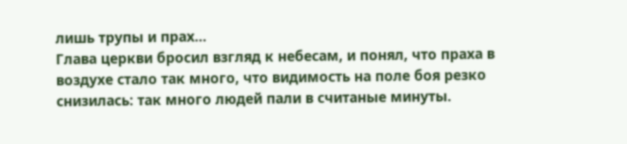лишь трупы и прах…
Глава церкви бросил взгляд к небесам, и понял, что праха в воздухе стало так много, что видимость на поле боя резко снизилась: так много людей пали в считаные минуты.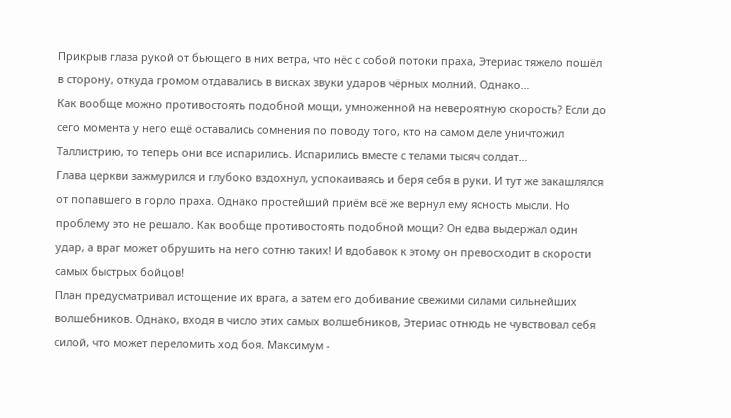Прикрыв глаза рукой от бьющего в них ветра, что нёс с собой потоки праха, Этериас тяжело пошёл в сторону, откуда громом отдавались в висках звуки ударов чёрных молний. Однако…
Как вообще можно противостоять подобной мощи, умноженной на невероятную скорость? Если до сего момента у него ещё оставались сомнения по поводу того, кто на самом деле уничтожил Таллистрию, то теперь они все испарились. Испарились вместе с телами тысяч солдат…
Глава церкви зажмурился и глубоко вздохнул, успокаиваясь и беря себя в руки. И тут же закашлялся от попавшего в горло праха. Однако простейший приём всё же вернул ему ясность мысли. Но проблему это не решало. Как вообще противостоять подобной мощи? Он едва выдержал один удар, а враг может обрушить на него сотню таких! И вдобавок к этому он превосходит в скорости самых быстрых бойцов!
План предусматривал истощение их врага, а затем его добивание свежими силами сильнейших волшебников. Однако, входя в число этих самых волшебников, Этериас отнюдь не чувствовал себя силой, что может переломить ход боя. Максимум -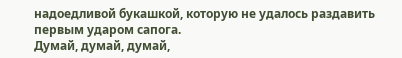надоедливой букашкой, которую не удалось раздавить первым ударом сапога.
Думай, думай, думай,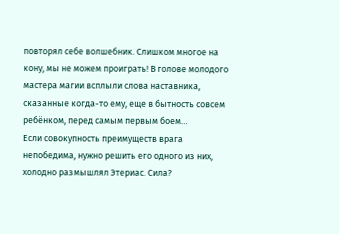повторял себе волшебник. Слишком многое на кону, мы не можем проиграть! В голове молодого мастера магии всплыли слова наставника, сказанные когда-то ему, еще в бытность совсем ребёнком, перед самым первым боем…
Если совокупность преимуществ врага непобедима, нужно решить его одного из них, холодно размышлял Этериас. Сила?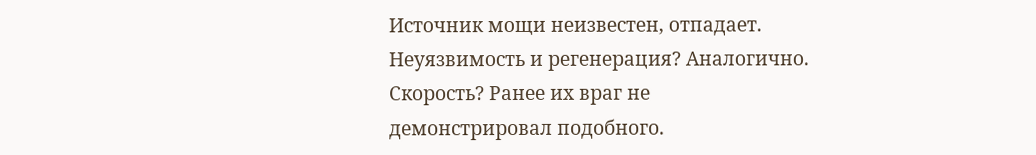Источник мощи неизвестен, отпадает. Неуязвимость и регенерация? Аналогично. Скорость? Ранее их враг не демонстрировал подобного.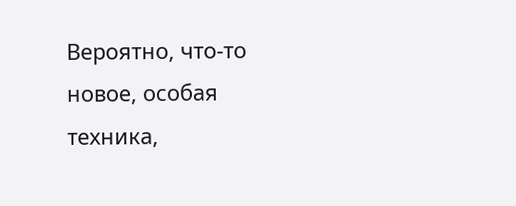Вероятно, что-то новое, особая техника,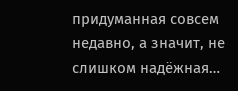придуманная совсем недавно, а значит, не слишком надёжная…